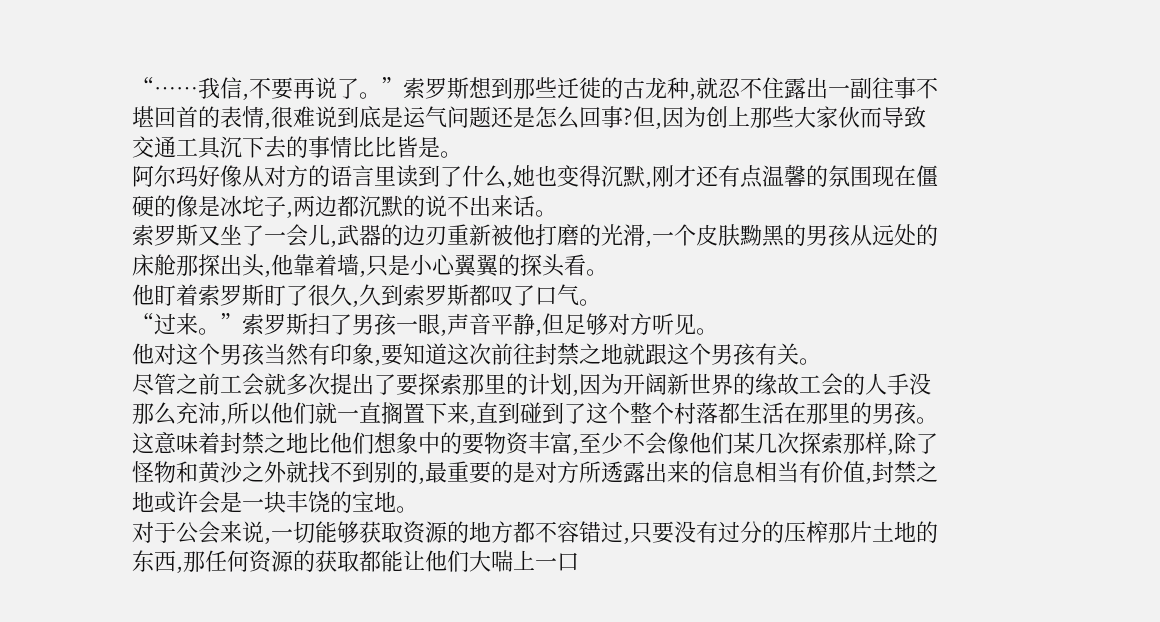“……我信,不要再说了。”索罗斯想到那些迁徙的古龙种,就忍不住露出一副往事不堪回首的表情,很难说到底是运气问题还是怎么回事?但,因为创上那些大家伙而导致交通工具沉下去的事情比比皆是。
阿尔玛好像从对方的语言里读到了什么,她也变得沉默,刚才还有点温馨的氛围现在僵硬的像是冰坨子,两边都沉默的说不出来话。
索罗斯又坐了一会儿,武器的边刃重新被他打磨的光滑,一个皮肤黝黑的男孩从远处的床舱那探出头,他靠着墙,只是小心翼翼的探头看。
他盯着索罗斯盯了很久,久到索罗斯都叹了口气。
“过来。”索罗斯扫了男孩一眼,声音平静,但足够对方听见。
他对这个男孩当然有印象,要知道这次前往封禁之地就跟这个男孩有关。
尽管之前工会就多次提出了要探索那里的计划,因为开阔新世界的缘故工会的人手没那么充沛,所以他们就一直搁置下来,直到碰到了这个整个村落都生活在那里的男孩。
这意味着封禁之地比他们想象中的要物资丰富,至少不会像他们某几次探索那样,除了怪物和黄沙之外就找不到别的,最重要的是对方所透露出来的信息相当有价值,封禁之地或许会是一块丰饶的宝地。
对于公会来说,一切能够获取资源的地方都不容错过,只要没有过分的压榨那片土地的东西,那任何资源的获取都能让他们大喘上一口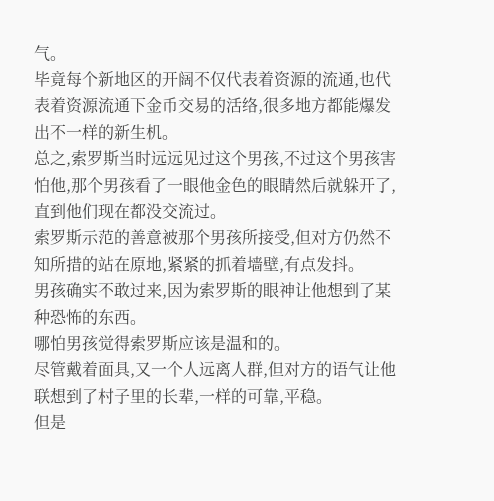气。
毕竟每个新地区的开阔不仅代表着资源的流通,也代表着资源流通下金币交易的活络,很多地方都能爆发出不一样的新生机。
总之,索罗斯当时远远见过这个男孩,不过这个男孩害怕他,那个男孩看了一眼他金色的眼睛然后就躲开了,直到他们现在都没交流过。
索罗斯示范的善意被那个男孩所接受,但对方仍然不知所措的站在原地,紧紧的抓着墙壁,有点发抖。
男孩确实不敢过来,因为索罗斯的眼神让他想到了某种恐怖的东西。
哪怕男孩觉得索罗斯应该是温和的。
尽管戴着面具,又一个人远离人群,但对方的语气让他联想到了村子里的长辈,一样的可靠,平稳。
但是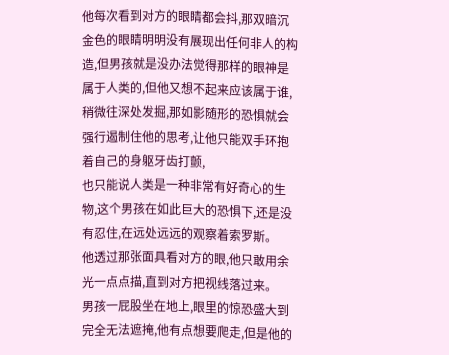他每次看到对方的眼睛都会抖,那双暗沉金色的眼睛明明没有展现出任何非人的构造,但男孩就是没办法觉得那样的眼神是属于人类的,但他又想不起来应该属于谁,稍微往深处发掘,那如影随形的恐惧就会强行遏制住他的思考,让他只能双手环抱着自己的身躯牙齿打颤,
也只能说人类是一种非常有好奇心的生物,这个男孩在如此巨大的恐惧下,还是没有忍住,在远处远远的观察着索罗斯。
他透过那张面具看对方的眼,他只敢用余光一点点描,直到对方把视线落过来。
男孩一屁股坐在地上,眼里的惊恐盛大到完全无法遮掩,他有点想要爬走,但是他的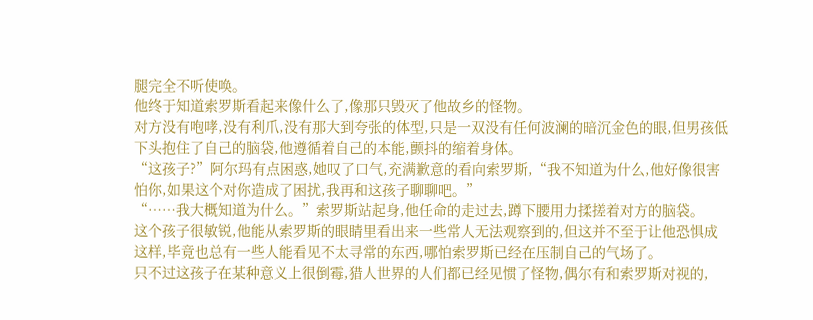腿完全不听使唤。
他终于知道索罗斯看起来像什么了,像那只毁灭了他故乡的怪物。
对方没有咆哮,没有利爪,没有那大到夸张的体型,只是一双没有任何波澜的暗沉金色的眼,但男孩低下头抱住了自己的脑袋,他遵循着自己的本能,颤抖的缩着身体。
“这孩子?”阿尔玛有点困惑,她叹了口气,充满歉意的看向索罗斯,“我不知道为什么,他好像很害怕你,如果这个对你造成了困扰,我再和这孩子聊聊吧。”
“……我大概知道为什么。”索罗斯站起身,他任命的走过去,蹲下腰用力揉搓着对方的脑袋。
这个孩子很敏锐,他能从索罗斯的眼睛里看出来一些常人无法观察到的,但这并不至于让他恐惧成这样,毕竟也总有一些人能看见不太寻常的东西,哪怕索罗斯已经在压制自己的气场了。
只不过这孩子在某种意义上很倒霉,猎人世界的人们都已经见惯了怪物,偶尔有和索罗斯对视的,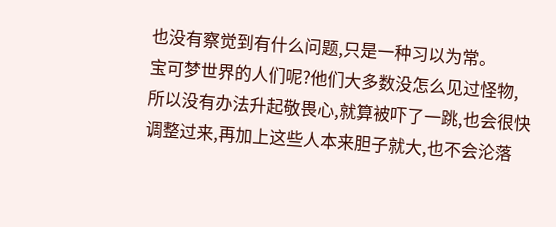也没有察觉到有什么问题,只是一种习以为常。
宝可梦世界的人们呢?他们大多数没怎么见过怪物,所以没有办法升起敬畏心,就算被吓了一跳,也会很快调整过来,再加上这些人本来胆子就大,也不会沦落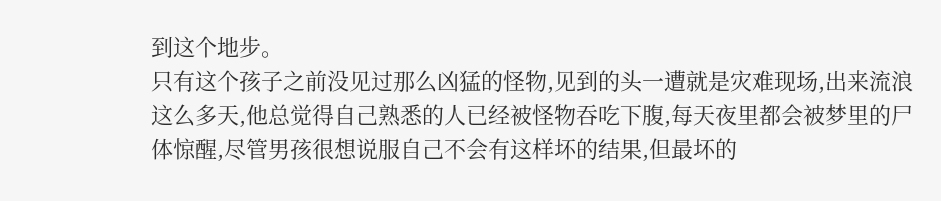到这个地步。
只有这个孩子之前没见过那么凶猛的怪物,见到的头一遭就是灾难现场,出来流浪这么多天,他总觉得自己熟悉的人已经被怪物吞吃下腹,每天夜里都会被梦里的尸体惊醒,尽管男孩很想说服自己不会有这样坏的结果,但最坏的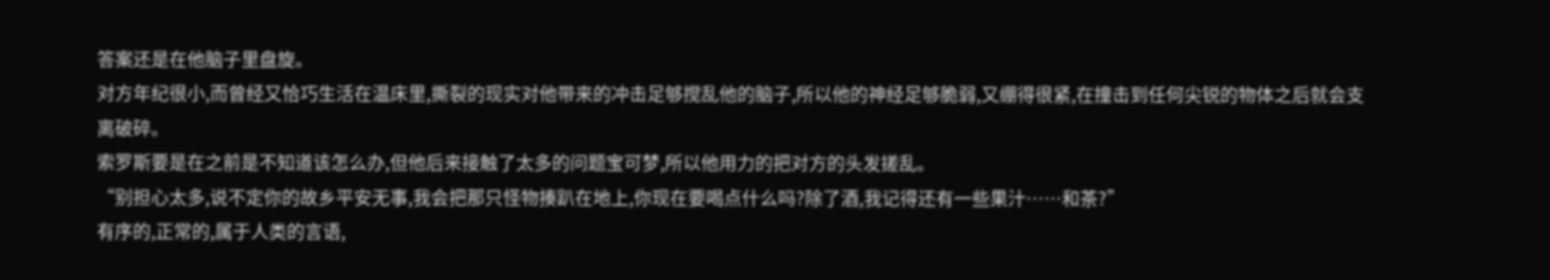答案还是在他脑子里盘旋。
对方年纪很小,而曾经又恰巧生活在温床里,撕裂的现实对他带来的冲击足够搅乱他的脑子,所以他的神经足够脆弱,又绷得很紧,在撞击到任何尖锐的物体之后就会支离破碎。
索罗斯要是在之前是不知道该怎么办,但他后来接触了太多的问题宝可梦,所以他用力的把对方的头发搓乱。
“别担心太多,说不定你的故乡平安无事,我会把那只怪物揍趴在地上,你现在要喝点什么吗?除了酒,我记得还有一些果汁……和茶?”
有序的,正常的,属于人类的言语,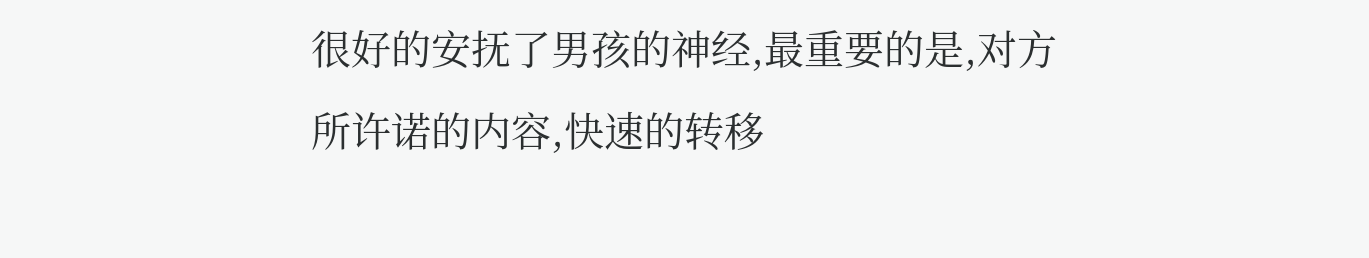很好的安抚了男孩的神经,最重要的是,对方所许诺的内容,快速的转移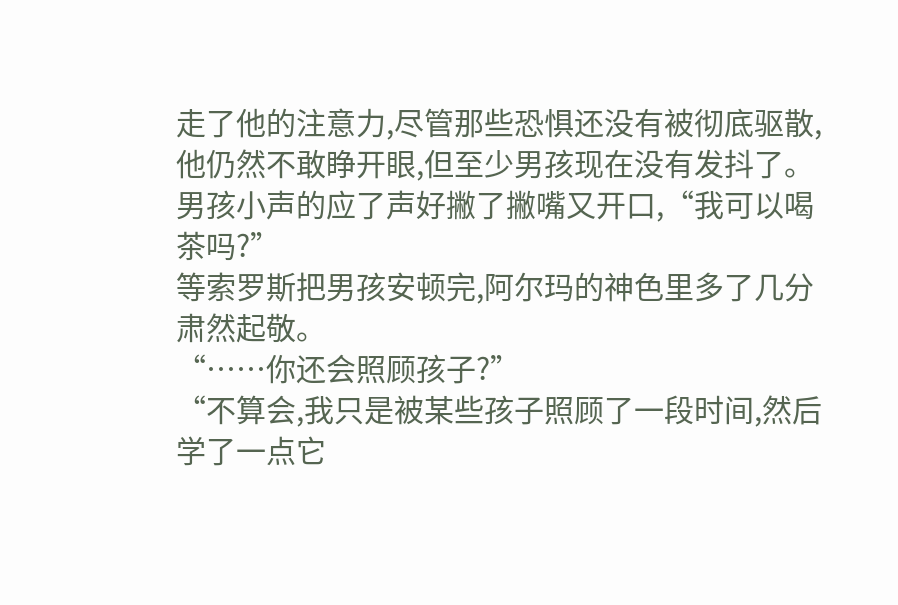走了他的注意力,尽管那些恐惧还没有被彻底驱散,他仍然不敢睁开眼,但至少男孩现在没有发抖了。
男孩小声的应了声好撇了撇嘴又开口,“我可以喝茶吗?”
等索罗斯把男孩安顿完,阿尔玛的神色里多了几分肃然起敬。
“……你还会照顾孩子?”
“不算会,我只是被某些孩子照顾了一段时间,然后学了一点它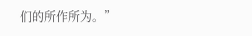们的所作所为。”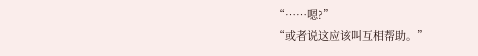“……嗯?”
“或者说这应该叫互相帮助。”